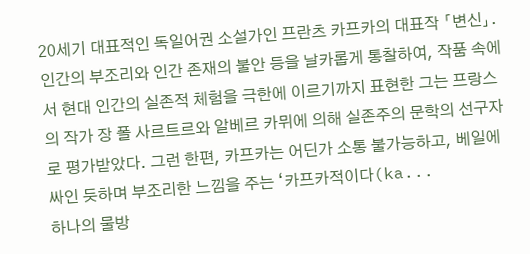20세기 대표적인 독일어권 소설가인 프란츠 카프카의 대표작 「변신」. 인간의 부조리와 인간 존재의 불안 등을 날카롭게 통찰하여, 작품 속에서 현대 인간의 실존적 체험을 극한에 이르기까지 표현한 그는 프랑스의 작가 장 폴 사르트르와 알베르 카뮈에 의해 실존주의 문학의 선구자로 평가받았다. 그런 한편, 카프카는 어딘가 소통 불가능하고, 베일에 싸인 듯하며 부조리한 느낌을 주는 ‘카프카적이다(ka...
하나의 물방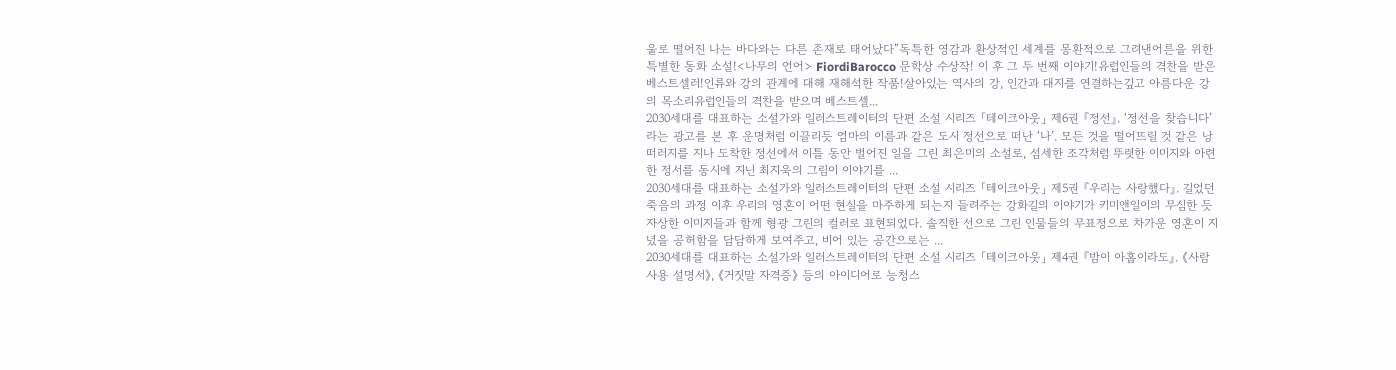울로 떨어진 나는 바다와는 다른 존재로 태어났다”독특한 영감과 환상적인 세계를 몽환적으로 그려낸어른을 위한 특별한 동화 소설!<나무의 언어> FiordiBarocco 문학상 수상작! 이 후 그 두 번째 이야기!유럽인들의 격찬을 받은 베스트셀러!인류와 강의 관계에 대해 재해석한 작품!살아있는 역사의 강, 인간과 대지를 연결하는깊고 아름다운 강의 목소리유럽인들의 격찬을 받으며 베스트셀...
2030세대를 대표하는 소설가와 일러스트레이터의 단편 소설 시리즈 「테이크아웃」 제6권 『정선』. ‘정선을 찾습니다’라는 광고를 본 후 운명처럼 이끌리듯 엄마의 이름과 같은 도시 정선으로 떠난 ‘나’. 모든 것을 떨어뜨릴 것 같은 낭떠러지를 지나 도착한 정선에서 이틀 동안 벌어진 일을 그린 최은미의 소설로, 섬세한 조각처럼 뚜렷한 이미지와 아련한 정서를 동시에 지닌 최지욱의 그림이 이야기를 ...
2030세대를 대표하는 소설가와 일러스트레이터의 단편 소설 시리즈 「테이크아웃」 제5권 『우리는 사랑했다』. 길었던 죽음의 과정 이후 우리의 영혼이 어떤 현실을 마주하게 되는지 들려주는 강화길의 이야기가 키미앤일이의 무심한 듯 자상한 이미지들과 함께 형광 그린의 컬러로 표현되었다. 솔직한 선으로 그린 인물들의 무표정으로 차가운 영혼이 지녔을 공허함을 담담하게 보여주고, 비어 있는 공간으로는 ...
2030세대를 대표하는 소설가와 일러스트레이터의 단편 소설 시리즈 「테이크아웃」 제4권 『밤이 아홉이라도』. 《사람 사용 설명서》, 《거짓말 자격증》 등의 아이디어로 능청스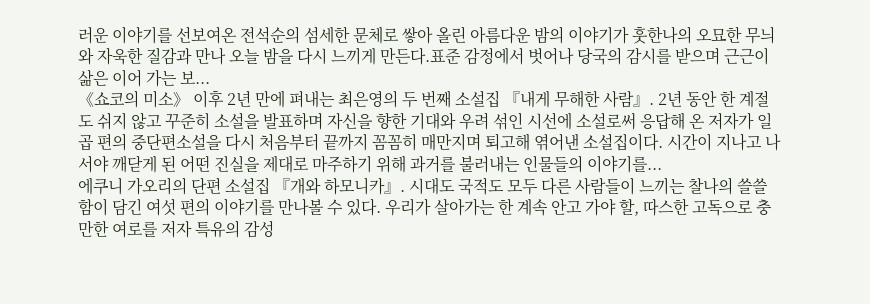러운 이야기를 선보여온 전석순의 섬세한 문체로 쌓아 올린 아름다운 밤의 이야기가 훗한나의 오묘한 무늬와 자욱한 질감과 만나 오늘 밤을 다시 느끼게 만든다.표준 감정에서 벗어나 당국의 감시를 받으며 근근이 삶은 이어 가는 보...
《쇼코의 미소》 이후 2년 만에 펴내는 최은영의 두 번째 소설집 『내게 무해한 사람』. 2년 동안 한 계절도 쉬지 않고 꾸준히 소설을 발표하며 자신을 향한 기대와 우려 섞인 시선에 소설로써 응답해 온 저자가 일곱 편의 중단편소설을 다시 처음부터 끝까지 꼼꼼히 매만지며 퇴고해 엮어낸 소설집이다. 시간이 지나고 나서야 깨닫게 된 어떤 진실을 제대로 마주하기 위해 과거를 불러내는 인물들의 이야기를...
에쿠니 가오리의 단편 소설집 『개와 하모니카』. 시대도 국적도 모두 다른 사람들이 느끼는 찰나의 쓸쓸함이 담긴 여섯 편의 이야기를 만나볼 수 있다. 우리가 살아가는 한 계속 안고 가야 할, 따스한 고독으로 충만한 여로를 저자 특유의 감성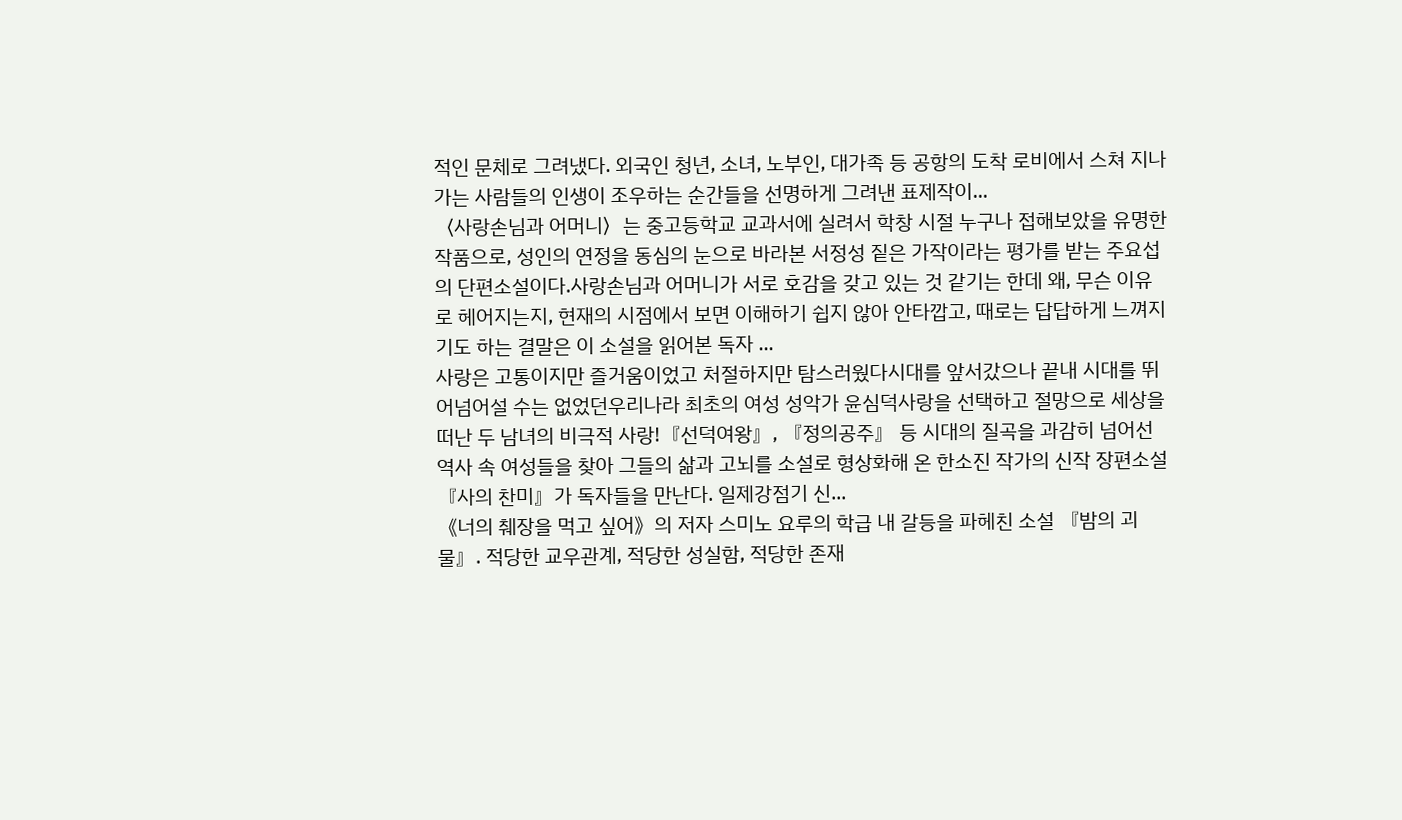적인 문체로 그려냈다. 외국인 청년, 소녀, 노부인, 대가족 등 공항의 도착 로비에서 스쳐 지나가는 사람들의 인생이 조우하는 순간들을 선명하게 그려낸 표제작이...
〈사랑손님과 어머니〉는 중고등학교 교과서에 실려서 학창 시절 누구나 접해보았을 유명한 작품으로, 성인의 연정을 동심의 눈으로 바라본 서정성 짙은 가작이라는 평가를 받는 주요섭의 단편소설이다.사랑손님과 어머니가 서로 호감을 갖고 있는 것 같기는 한데 왜, 무슨 이유로 헤어지는지, 현재의 시점에서 보면 이해하기 쉽지 않아 안타깝고, 때로는 답답하게 느껴지기도 하는 결말은 이 소설을 읽어본 독자 ...
사랑은 고통이지만 즐거움이었고 처절하지만 탐스러웠다시대를 앞서갔으나 끝내 시대를 뛰어넘어설 수는 없었던우리나라 최초의 여성 성악가 윤심덕사랑을 선택하고 절망으로 세상을 떠난 두 남녀의 비극적 사랑!『선덕여왕』, 『정의공주』 등 시대의 질곡을 과감히 넘어선 역사 속 여성들을 찾아 그들의 삶과 고뇌를 소설로 형상화해 온 한소진 작가의 신작 장편소설 『사의 찬미』가 독자들을 만난다. 일제강점기 신...
《너의 췌장을 먹고 싶어》의 저자 스미노 요루의 학급 내 갈등을 파헤친 소설 『밤의 괴물』. 적당한 교우관계, 적당한 성실함, 적당한 존재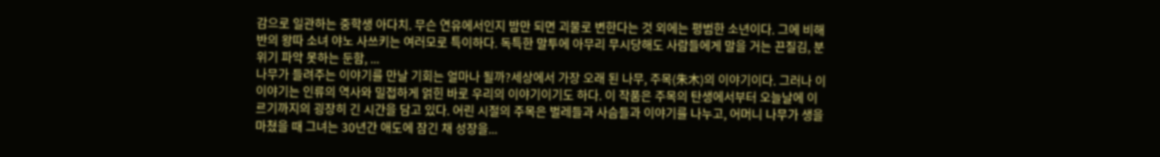감으로 일관하는 중학생 아다치. 무슨 연유에서인지 밤만 되면 괴물로 변한다는 것 외에는 평범한 소년이다. 그에 비해 반의 왕따 소녀 야노 사쓰키는 여러모로 특이하다. 독특한 말투에 아무리 무시당해도 사람들에게 말을 거는 끈질김, 분위기 파악 못하는 둔함, ...
나무가 들려주는 이야기를 만날 기회는 얼마나 될까?세상에서 가장 오래 된 나무, 주목(朱木)의 이야기이다. 그러나 이 이야기는 인류의 역사와 밀접하게 얽힌 바로 우리의 이야기이기도 하다. 이 작품은 주목의 탄생에서부터 오늘날에 이르기까지의 굉장히 긴 시간을 담고 있다. 어린 시절의 주목은 벌레들과 사슴들과 이야기를 나누고, 어머니 나무가 생을 마쳤을 때 그녀는 30년간 애도에 잠긴 채 성장을...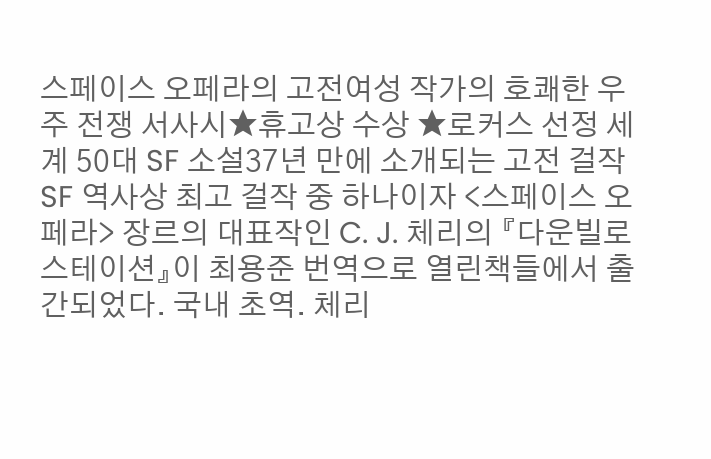스페이스 오페라의 고전여성 작가의 호쾌한 우주 전쟁 서사시★휴고상 수상 ★로커스 선정 세계 50대 SF 소설37년 만에 소개되는 고전 걸작SF 역사상 최고 걸작 중 하나이자 <스페이스 오페라> 장르의 대표작인 C. J. 체리의 『다운빌로 스테이션』이 최용준 번역으로 열린책들에서 출간되었다. 국내 초역. 체리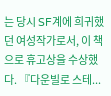는 당시 SF계에 희귀했던 여성작가로서, 이 책으로 휴고상을 수상했다. 『다운빌로 스테...